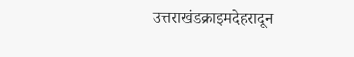उत्तराखंडक्राइमदेहरादून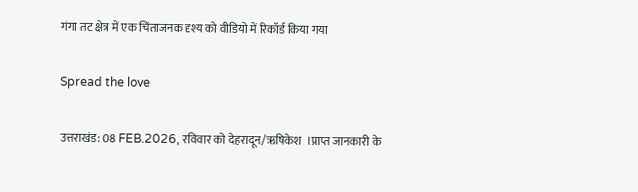गंगा तट क्षेत्र में एक चिंताजनक दृश्य को वीडियो में रिकॉर्ड किया गया

Spread the love

उत्तराखंड: 08 FEB.2026, रविवार को देहरादून/ऋषिकेश  ।प्राप्त जानकारी के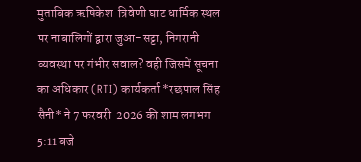मुताबिक ऋषिकेश  त्रिवेणी घाट धार्मिक स्थल  पर नाबालिगों द्वारा जुआ-सट्टा, निगरानी व्यवस्था पर गंभीर सवाल? वही जिसमें सूचना का अधिकार (RTI) कार्यकर्ता *रछपाल सिंह सैनी* ने 7 फरवरी  2026 की शाम लगभग 5:11 बजे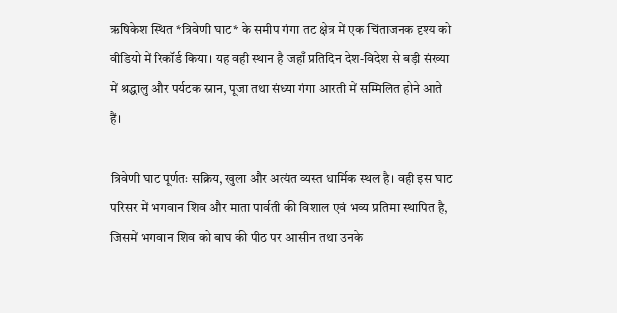ऋषिकेश स्थित *त्रिवेणी घाट* के समीप गंगा तट क्षेत्र में एक चिंताजनक दृश्य को वीडियो में रिकॉर्ड किया। यह वही स्थान है जहाँ प्रतिदिन देश-विदेश से बड़ी संख्या में श्रद्धालु और पर्यटक स्नान, पूजा तथा संध्या गंगा आरती में सम्मिलित होने आते हैं।

त्रिवेणी घाट पूर्णतः सक्रिय, खुला और अत्यंत व्यस्त धार्मिक स्थल है। वही इस घाट परिसर में भगवान शिव और माता पार्वती की विशाल एवं भव्य प्रतिमा स्थापित है, जिसमें भगवान शिव को बाघ की पीठ पर आसीन तथा उनके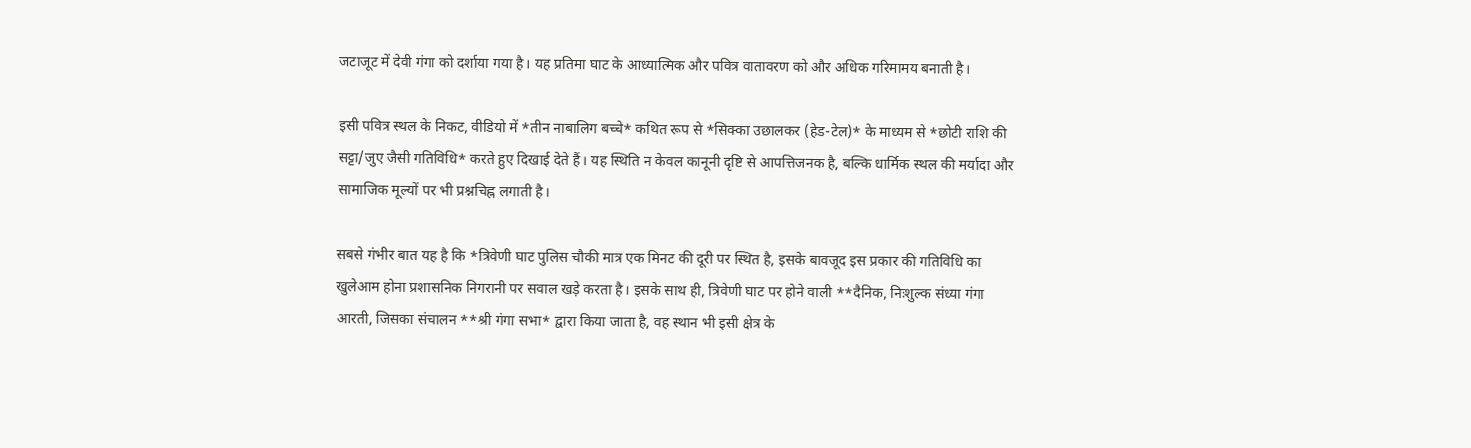जटाजूट में देवी गंगा को दर्शाया गया है। यह प्रतिमा घाट के आध्यात्मिक और पवित्र वातावरण को और अधिक गरिमामय बनाती है।

इसी पवित्र स्थल के निकट, वीडियो में *तीन नाबालिग बच्चे* कथित रूप से *सिक्का उछालकर (हेड-टेल)* के माध्यम से *छोटी राशि की सट्टा/जुए जैसी गतिविधि* करते हुए दिखाई देते हैं। यह स्थिति न केवल कानूनी दृष्टि से आपत्तिजनक है, बल्कि धार्मिक स्थल की मर्यादा और सामाजिक मूल्यों पर भी प्रश्नचिह्न लगाती है।

सबसे गंभीर बात यह है कि *त्रिवेणी घाट पुलिस चौकी मात्र एक मिनट की दूरी पर स्थित है, इसके बावजूद इस प्रकार की गतिविधि का खुलेआम होना प्रशासनिक निगरानी पर सवाल खड़े करता है। इसके साथ ही, त्रिवेणी घाट पर होने वाली **दैनिक, निःशुल्क संध्या गंगा आरती, जिसका संचालन **श्री गंगा सभा* द्वारा किया जाता है, वह स्थान भी इसी क्षेत्र के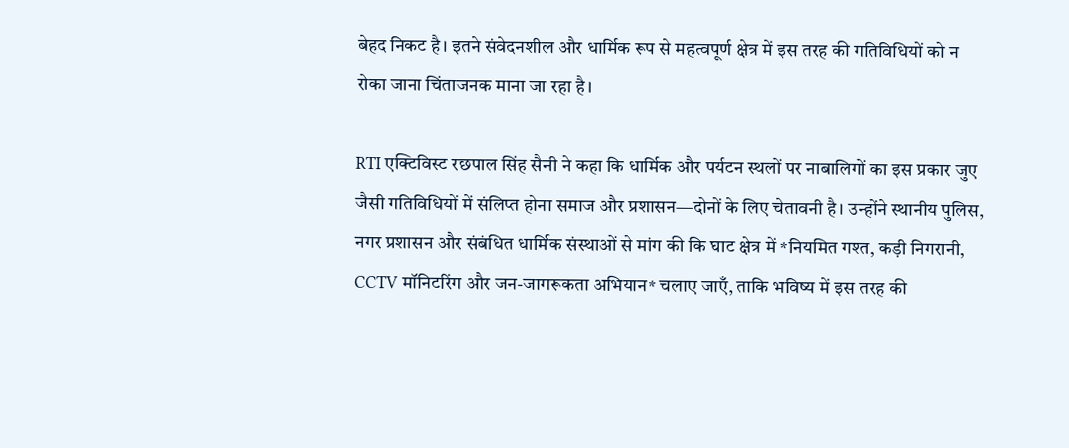बेहद निकट है। इतने संवेदनशील और धार्मिक रूप से महत्वपूर्ण क्षेत्र में इस तरह की गतिविधियों को न रोका जाना चिंताजनक माना जा रहा है।

RTI एक्टिविस्ट रछपाल सिंह सैनी ने कहा कि धार्मिक और पर्यटन स्थलों पर नाबालिगों का इस प्रकार जुए जैसी गतिविधियों में संलिप्त होना समाज और प्रशासन—दोनों के लिए चेतावनी है। उन्होंने स्थानीय पुलिस, नगर प्रशासन और संबंधित धार्मिक संस्थाओं से मांग की कि घाट क्षेत्र में *नियमित गश्त, कड़ी निगरानी, CCTV मॉनिटरिंग और जन-जागरूकता अभियान* चलाए जाएँ, ताकि भविष्य में इस तरह की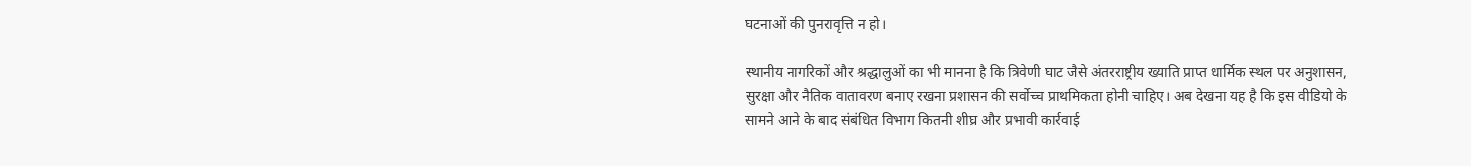घटनाओं की पुनरावृत्ति न हो।

स्थानीय नागरिकों और श्रद्धालुओं का भी मानना है कि त्रिवेणी घाट जैसे अंतरराष्ट्रीय ख्याति प्राप्त धार्मिक स्थल पर अनुशासन, सुरक्षा और नैतिक वातावरण बनाए रखना प्रशासन की सर्वोच्च प्राथमिकता होनी चाहिए। अब देखना यह है कि इस वीडियो के सामने आने के बाद संबंधित विभाग कितनी शीघ्र और प्रभावी कार्रवाई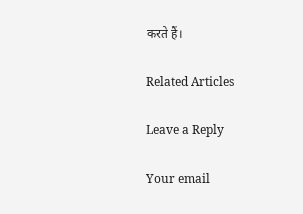करते हैं।

Related Articles

Leave a Reply

Your email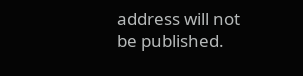address will not be published.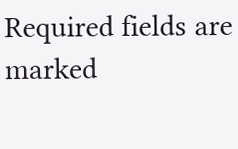Required fields are marked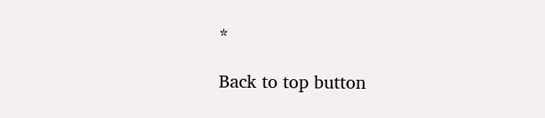*

Back to top button